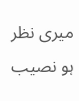میری نظر ہو نصیب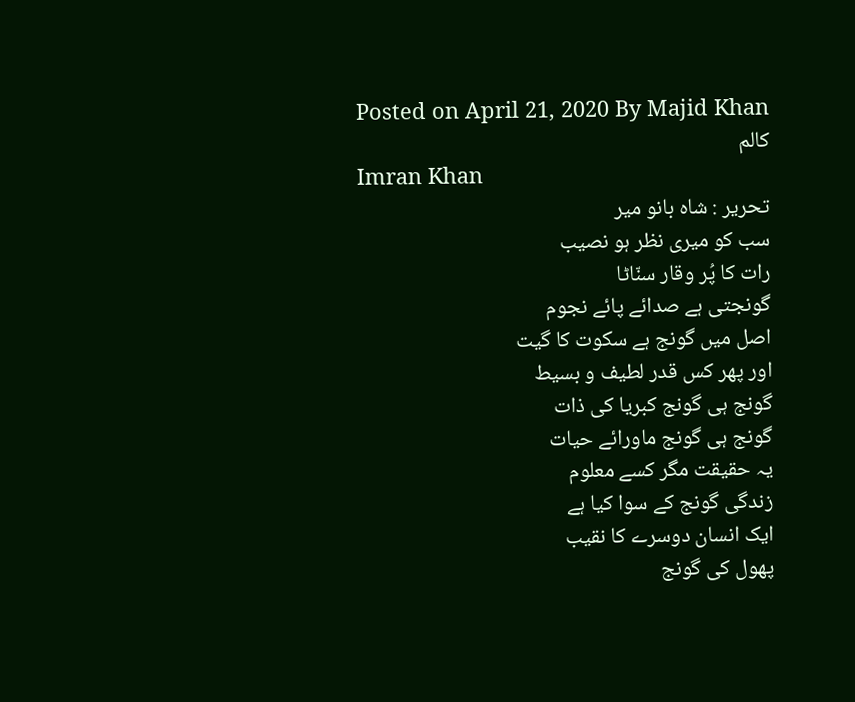Posted on April 21, 2020 By Majid Khan کالم
Imran Khan
تحریر : شاہ بانو میر
سب کو میری نظر ہو نصیب
رات کا پُر وقار سنّاٹا
گونجتی ہے صدائے پائے نجوم
اصل میں گونج ہے سکوت کا گیت
اور پھر کس قدر لطیف و بسیط
گونج ہی گونج کبریا کی ذات
گونج ہی گونج ماورائے حیات
یہ حقیقت مگر کسے معلوم
زندگی گونج کے سوا کیا ہے
ایک انسان دوسرے کا نقیب
پھول کی گونج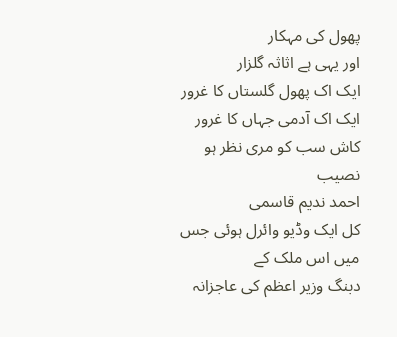پھول کی مہکار
اور یہی ہے اثاثہ گلزار
ایک اک پھول گلستاں کا غرور
ایک اک آدمی جہاں کا غرور
کاش سب کو مری نظر ہو نصیب
احمد ندیم قاسمی
کل ایک وڈیو وائرل ہوئی جس میں اس ملک کے
دبنگ وزیر اعظم کی عاجزانہ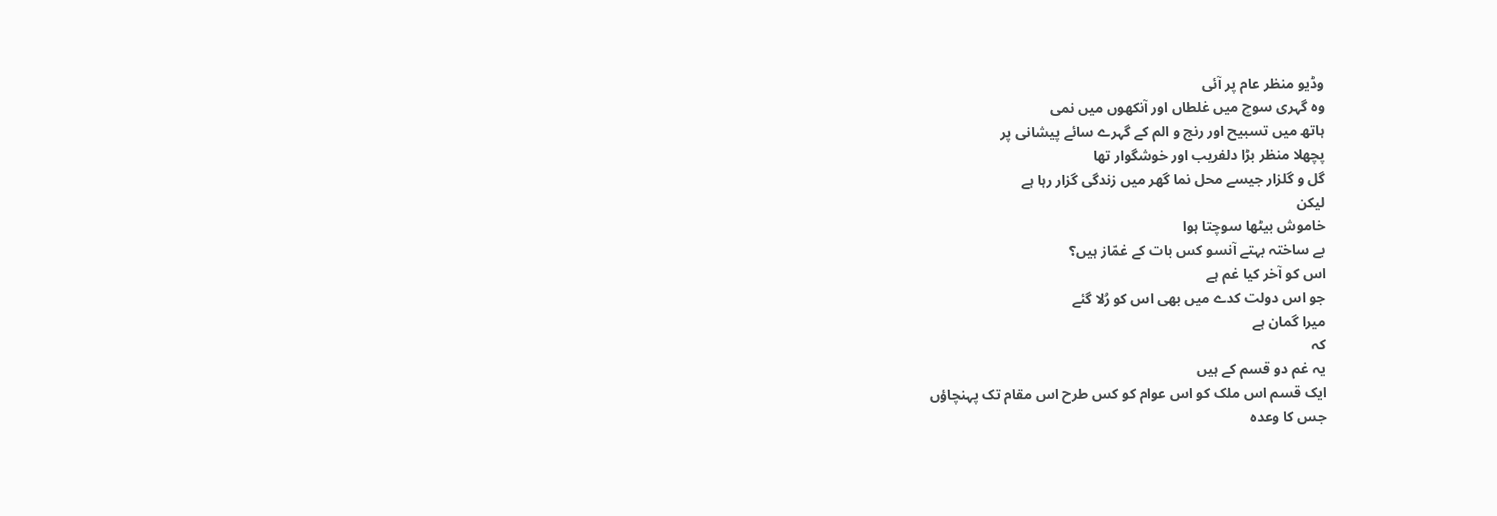وڈیو منظر عام پر آئی
وہ گہری سوچ میں غلطاں اور آنکھوں میں نمی
ہاتھ میں تسبیح اور رنج و الم کے گہرے سائے پیشانی پر
پچھلا منظر بڑا دلفریب اور خوشگوار تھا
گل و گلزار جیسے محل نما گھر میں زندگی گزار رہا ہے
لیکن
خاموش بیٹھا سوچتا ہوا
بے ساختہ بہتے آنسو کس بات کے غمّاز ہیں؟
اس کو آخر کیا غم ہے
جو اس دولت کدے میں بھی اس کو رُلا گئے
میرا گمان ہے
کہ
یہ غم دو قسم کے ہیں
ایک قسم اس ملک کو اس عوام کو کس طرح اس مقام تک پہنچاؤں
جس کا وعدہ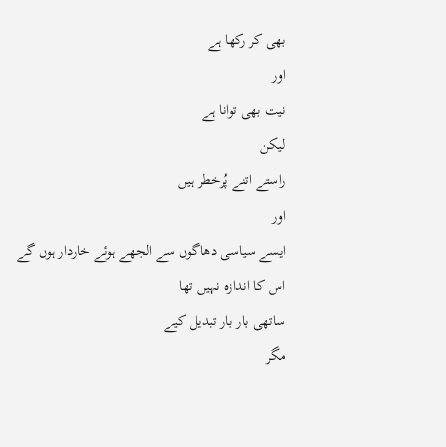بھی کر رکھا ہے
اور
نیت بھی توانا ہے
لیکن
راستے اتنے پُرخطر ہیں
اور
ایسے سیاسی دھاگوں سے الجھے ہوئے خاردار ہوں گے
اس کا اندازہ نہیں تھا
ساتھی بار بار تبدیل کیے
مگر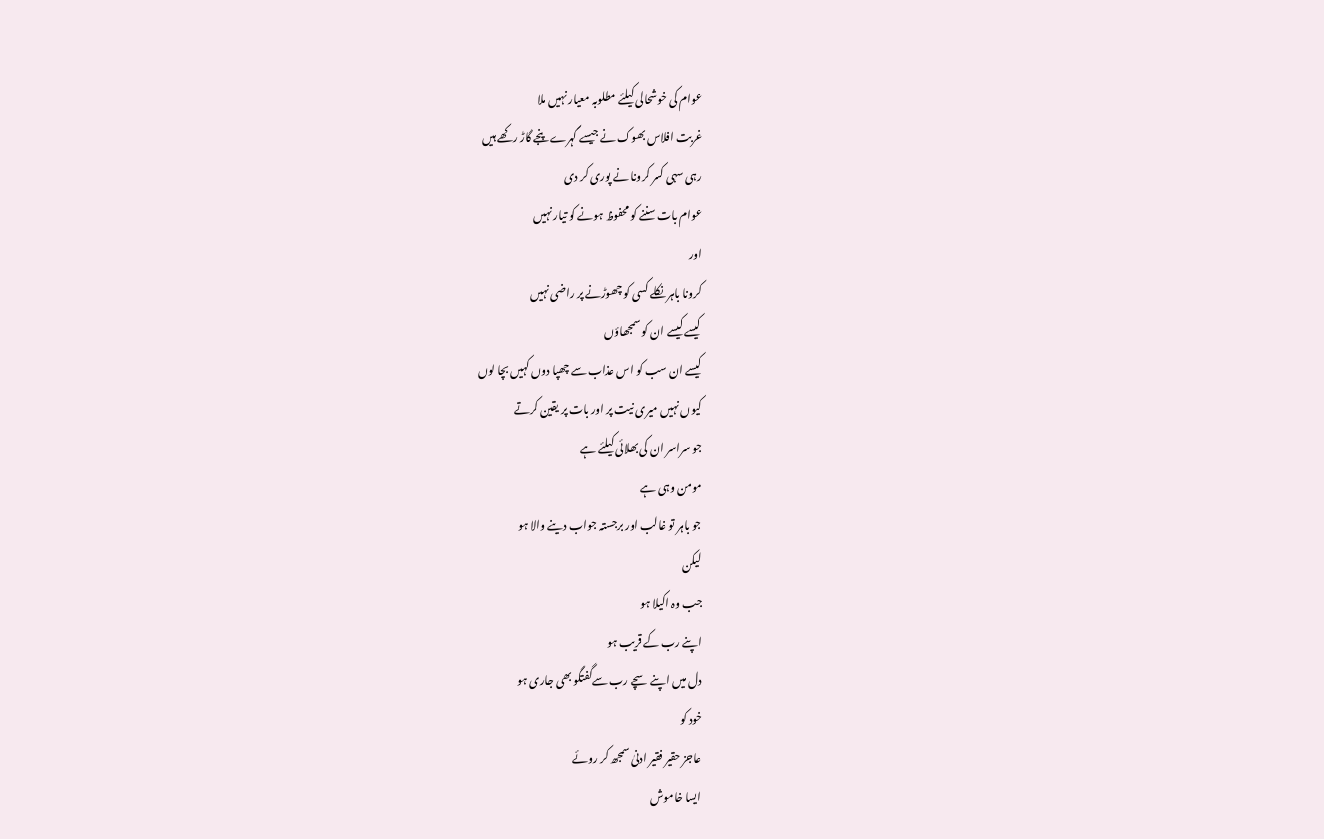عوام کی خوشحالی کیلئے مطلوبہ معیار نہیں ملا
غربت افلاس بھوک نے جیسے گہرے پنجے گاڑ رکھے ہیں
رہی سہی کسر کرونا نے پوری کر دی
عوام بات سننے کو محفوظ ہونے کو تیار نہیں
اور
کرونا باہر نکلے کسی کو چھوڑنے پر راضی نہیں
کیسے کیسے ان کو سمجھاؤں
کیسے ان سب کو اس عذاب سے چھپا دوں کہیں بچا لوں
کیوں نہیں میری نیت پر اور بات پر یقین کرتے
جو سراسر ان کی بھلائی کیلئے ہے
مومن وہی ہے
جو باہر تو غالب اور برجستہ جواب دینے والا ہو
لیکن
جب وہ اکیلا ہو
اپنے رب کے قریب ہو
دل میں اپنے سچے رب سےگفتگو بھی جاری ہو
خود کو
عاجز حقیر فقیر ادنیٰ سمجھ کر روئے
ایسا خاموش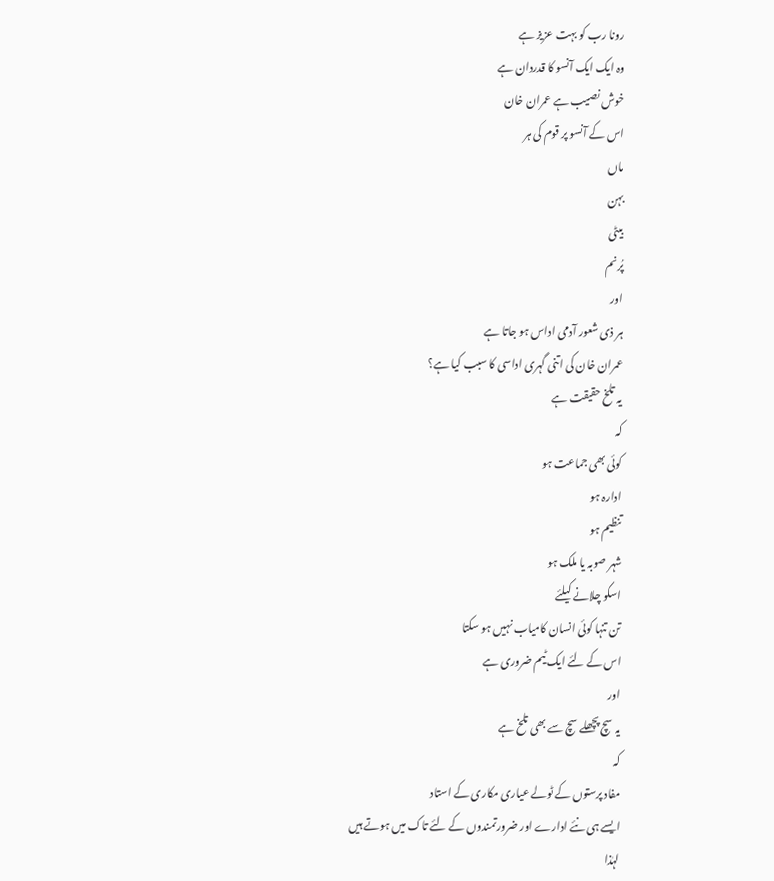رونا رب کو بہت عزیز ہے
وہ ایک ایک آنسو کا قدردان ہے
خوش نصیب ہے عمران خان
اس کے آنسو پر قوم کی ہر
ماں
بہن
بیٹی
پُرنم
اور
ہر ذی شعور آدمی اداس ہو جاتا ہے
عمران خان کی اتنی گہری اداسی کا سبب کیا ہے؟
یہ تلخ حقیقت ہے
کہ
کوئی بھی جماعت ہو
ادارہ ہو
تنظیم ہو
شہر صوبہ یا ملک ہو
اسکو چلانے کیلئے
تن تنہا کوئی انسان کامیاب نہیں ہو سکتا
اس کے لئے ایک ٹیم ضروری ہے
اور
یہ سچ پچھلے سچ سے بھی تلخ ہے
کہ
مفاد پرستوں کے ٹولے عیاری مکاری کے استاد
ایسے ہی نئے ادارے اور ضرورتمندوں کے لئے تاک میں ہوتے ہیں
لہٰذا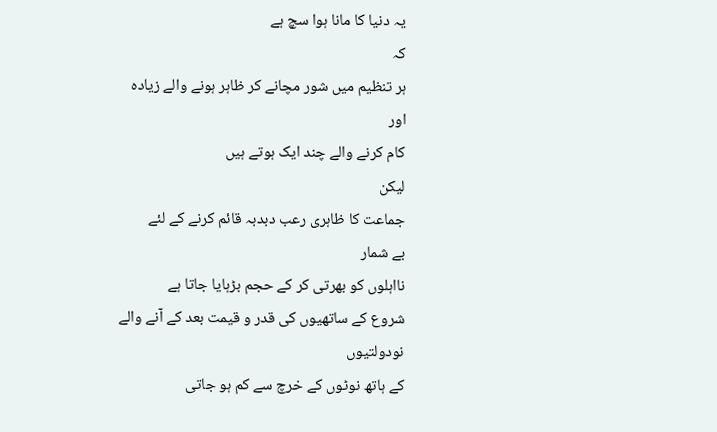یہ دنیا کا مانا ہوا سچ ہے
کہ
ہر تنظیم میں شور مچانے کر ظاہر ہونے والے زیادہ
اور
کام کرنے والے چند ایک ہوتے ہیں
لیکن
جماعت کا ظاہری رعب دبدبہ قائم کرنے کے لئے
بے شمار
نااہلوں کو بھرتی کر کے حجم بڑہایا جاتا ہے
شروع کے ساتھیوں کی قدر و قیمت بعد کے آنے والے نودولتیوں
کے ہاتھ نوٹوں کے خرچ سے کم ہو جاتی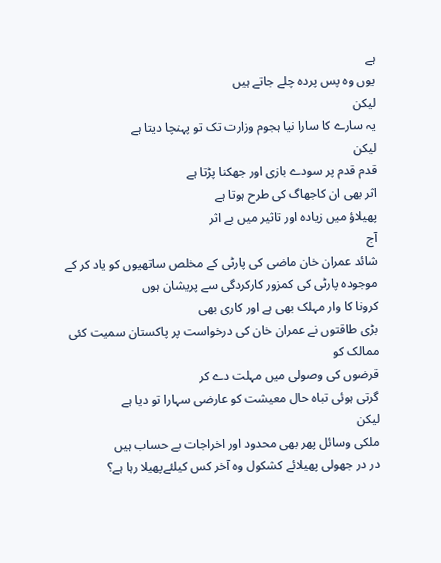ہے
یوں وہ پس پردہ چلے جاتے ہیں
لیکن
یہ سارے کا سارا نیا ہجوم وزارت تک تو پہنچا دیتا ہے
لیکن
قدم قدم پر سودے بازی اور جھکنا پڑتا ہے
اثر بھی ان کاجھاگ کی طرح ہوتا ہے
پھیلاؤ میں زیادہ اور تاثیر میں بے اثر
آج
شائد عمران خان ماضی کی پارٹی کے مخلص ساتھیوں کو یاد کر کے
موجودہ پارٹی کی کمزور کارکردگی سے پریشان ہوں
کرونا کا وار مہلک بھی ہے اور کاری بھی
بڑی طاقتوں نے عمران خان کی درخواست پر پاکستان سمیت کئی ممالک کو
قرضوں کی وصولی میں مہلت دے کر
گرتی ہوئی تباہ حال معیشت کو عارضی سہارا تو دیا ہے
لیکن
ملکی وسائل پھر بھی محدود اور اخراجات بے حساب ہیں
در در جھولی پھیلائے کشکول وہ آخر کس کیلئےپھیلا رہا ہے؟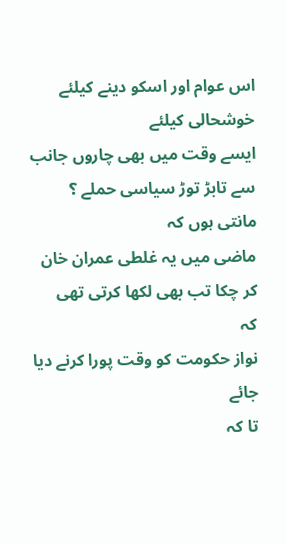اس عوام اور اسکو دینے کیلئے خوشحالی کیلئے
ایسے وقت میں بھی چاروں جانب سے تابڑ توڑ سیاسی حملے ؟
مانتی ہوں کہ
ماضی میں یہ غلطی عمران خان کر چکا تب بھی لکھا کرتی تھی
کہ
نواز حکومت کو وقت پورا کرنے دیا جائے
تا کہ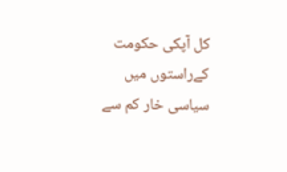کل آپکی حکومت کےراستوں میں
سیاسی خار کم سے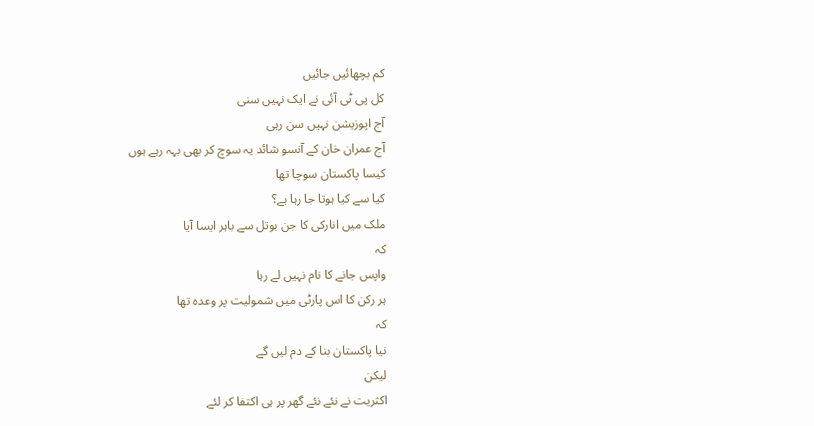کم بچھائیں جائیں
کل پی ٹی آئی نے ایک نہیں سنی
آج اپوزیشن نہیں سن رہی
آج عمران خان کے آنسو شائد یہ سوچ کر بھی بہہ رہے ہوں
کیسا پاکستان سوچا تھا
کیا سے کیا ہوتا جا رہا ہے؟
ملک میں انارکی کا جن بوتل سے باہر ایسا آیا
کہ
واپس جانے کا نام نہیں لے رہا
ہر رکن کا اس پارٹی میں شمولیت پر وعدہ تھا
کہ
نیا پاکستان بنا کے دم لیں گے
لیکن
اکثریت نے نئے نئے گھر پر ہی اکتفا کر لئے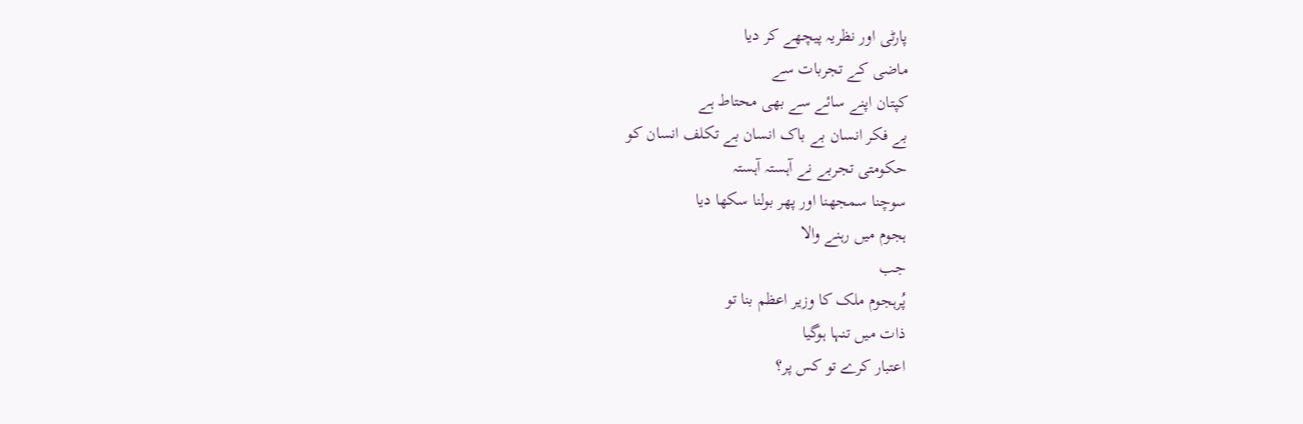پارٹی اور نظریہ پیچھے کر دیا
ماضی کے تجربات سے
کپتان اپنے سائے سے بھی محتاط ہے
بے فکر انسان بے باک انسان بے تکلف انسان کو
حکومتی تجربے نے آہستہ آہستہ
سوچنا سمجھنا اور پھر بولنا سکھا دیا
ہجوم میں رہنے والا
جب
پُرہجوم ملک کا وزیر اعظم بنا تو
ذات میں تنہا ہوگیا
اعتبار کرے تو کس پر؟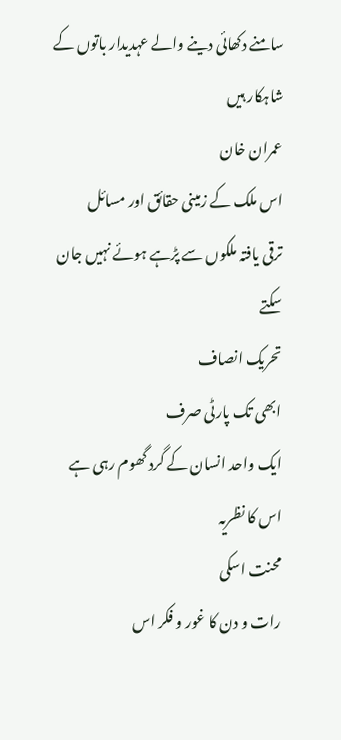سامنے دکھائی دینے والے عہدیدار باتوں کے شاہکار ہیں
عمران خان
اس ملک کے زمینی حقائق اور مسائل
ترقی یافتہ ملکوں سے پڑہے ہوئے نہیں جان سکتے
تحریک انصاف
ابھی تک پارٹی صرف
ایک واحد انسان کے گرد گھوم رہی ہے
اس کا نظریہ
محنت اسکی
رات و دن کا غور و فکر اس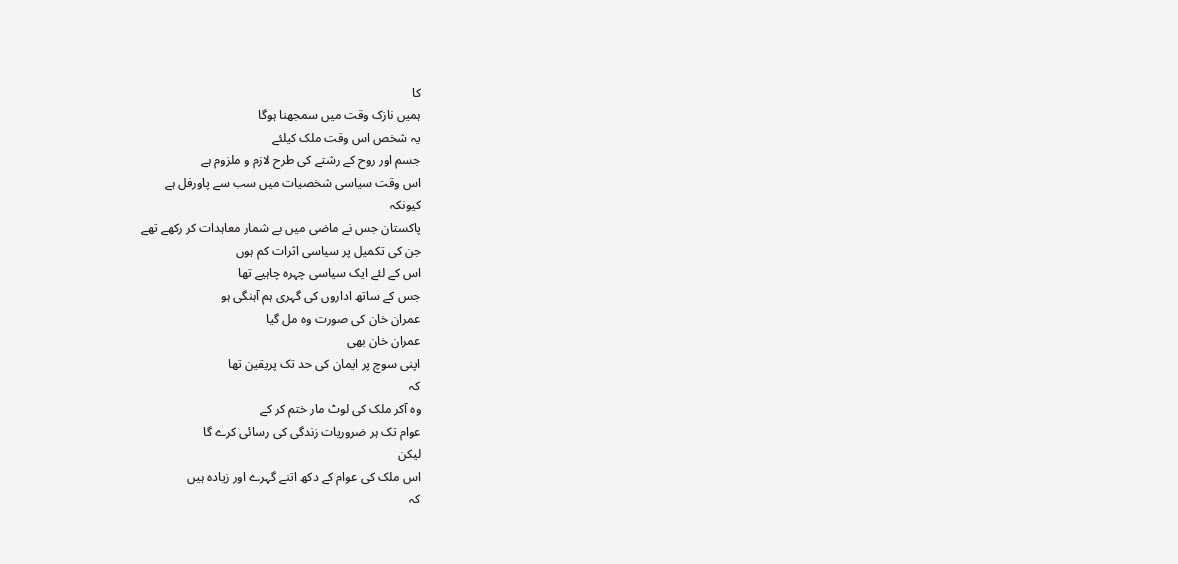کا
ہمیں نازک وقت میں سمجھنا ہوگا
یہ شخص اس وقت ملک کیلئے
جسم اور روح کے رشتے کی طرح لازم و ملزوم ہے
اس وقت سیاسی شخصیات میں سب سے پاورفل ہے
کیونکہ
پاکستان جس نے ماضی میں بے شمار معاہدات کر رکھے تھے
جن کی تکمیل پر سیاسی اثرات کم ہوں
اس کے لئے ایک سیاسی چہرہ چاہیے تھا
جس کے ساتھ اداروں کی گہری ہم آہنگی ہو
عمران خان کی صورت وہ مل گیا
عمران خان بھی
اپنی سوچ پر ایمان کی حد تک پریقین تھا
کہ
وہ آکر ملک کی لوٹ مار ختم کر کے
عوام تک ہر ضروریات زندگی کی رسائی کرے گا
لیکن
اس ملک کی عوام کے دکھ اتنے گہرے اور زیادہ ہیں
کہ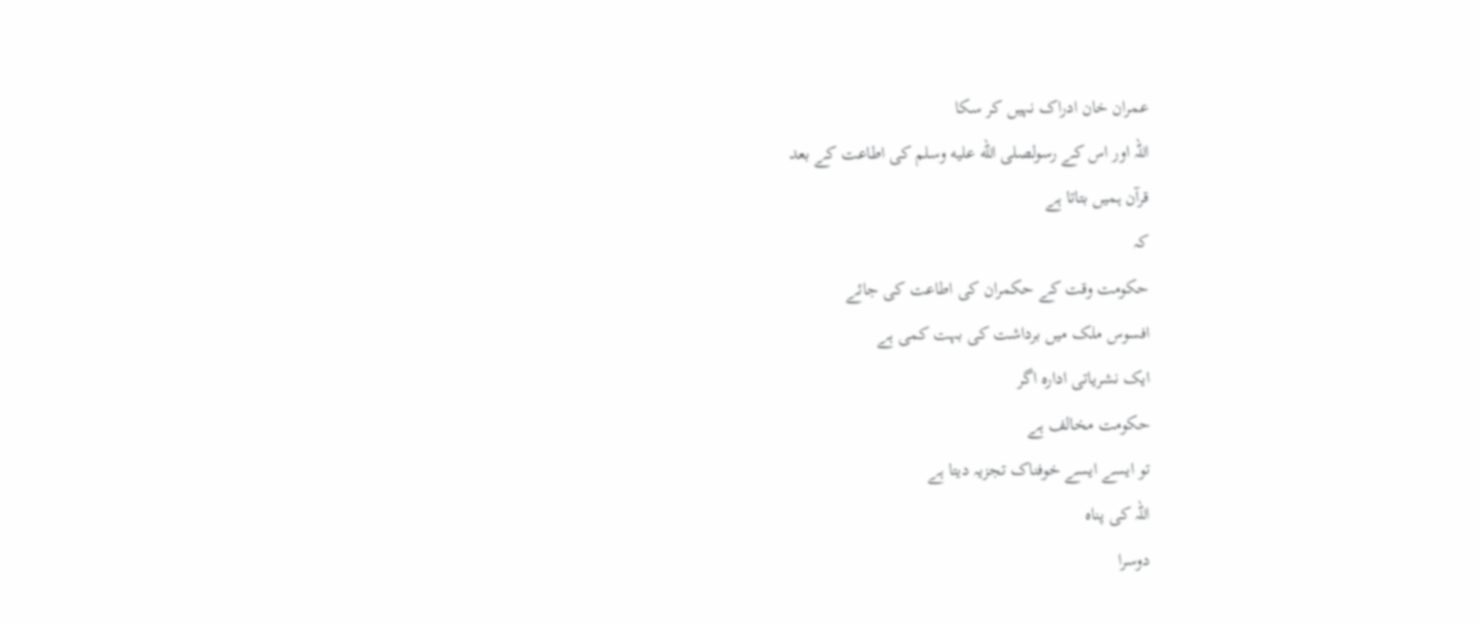عمران خان ادراک نہیں کر سکا
اللہ اور اس کے رسولصلى الله عليه وسلم کی اطاعت کے بعد
قرآن ہمیں بتاتا ہے
کہ
حکومت وقت کے حکمران کی اطاعت کی جائے
افسوس ملک میں برداشت کی بہت کمی ہے
ایک نشریاتی ادارہ اگر
حکومت مخالف ہے
تو ایسے ایسے خوفناک تجزیہ دیتا ہے
اللہ کی پناہ
دوسرا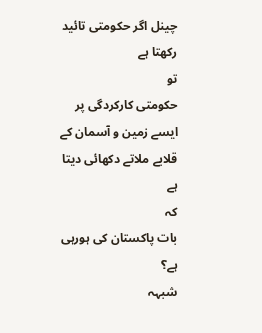چینل اگر حکومتی تائید رکھتا ہے
تو
حکومتی کارکردگی پر
ایسے زمین و آسمان کے قلابے ملاتے دکھائی دیتا ہے
کہ
بات پاکستان کی ہورہی ہے؟
شبہہ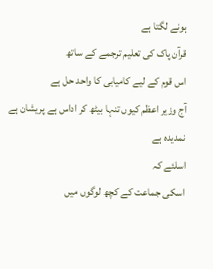ہونے لگتا ہے
قرآن پاک کی تعلیم ترجمے کے ساتھ
اس قوم کے لیے کامیابی کا واحد حل ہے
آج وزیر اعظم کیوں تنہا بیٹھ کر اداس ہے پریشان ہے
نمدیدہ ہے
اسلئے کہ
اسکی جماعت کے کچھ لوگوں میں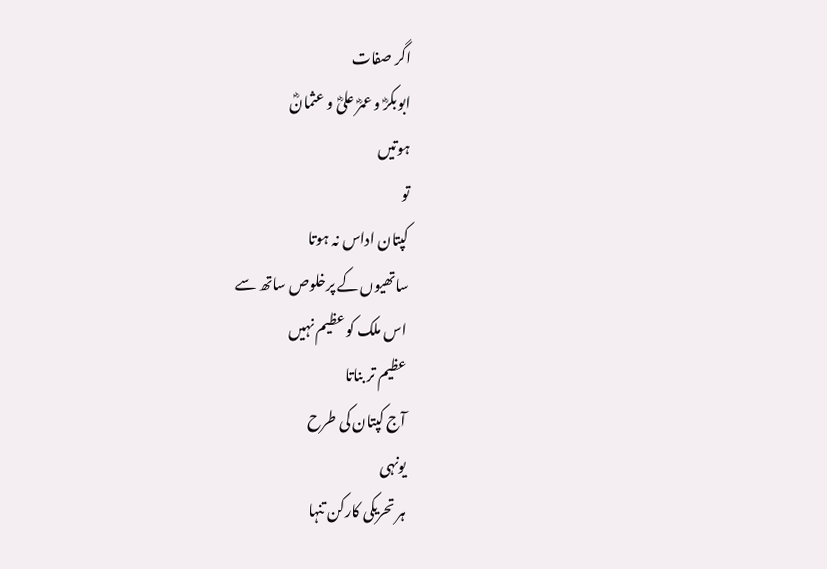اگر صفات
ابوبکرؓ و عمرؓ علیؓ و عثمانؓ
ہوتیں
تو
کپتان اداس نہ ہوتا
ساتھیوں کے پرخلوص ساتھ سے
اس ملک کو عظیم نہیں
عظیم تر بناتا
آج کپتان کی طرح
یونہی
ہر تحریکی کارکن تنہا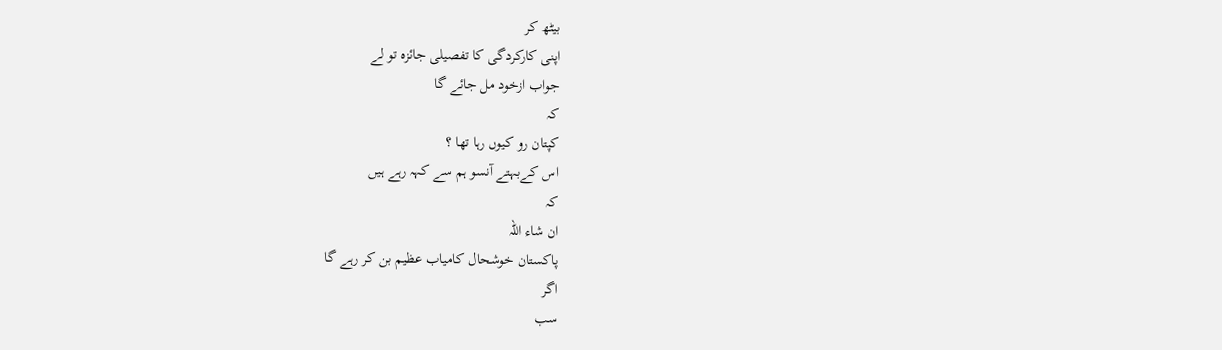بیٹھ کر
اپنی کارکردگی کا تفصیلی جائزہ تو لے
جواب ازخود مل جائے گا
کہ
کپتان رو کیوں رہا تھا ؟
اس کےبہتے آنسو ہم سے کہہ رہے ہیں
کہ
ان شاء اللہ
پاکستان خوشحال کامیاب عظیم بن کر رہے گا
اگر
سب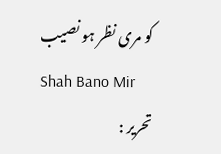کو مری نظر ہو نصیب
Shah Bano Mir
تحریر :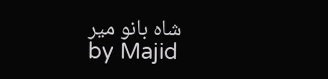شاہ بانو میر
by Majid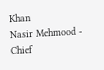Khan
Nasir Mehmood - Chief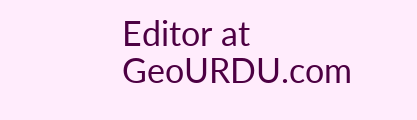Editor at GeoURDU.com